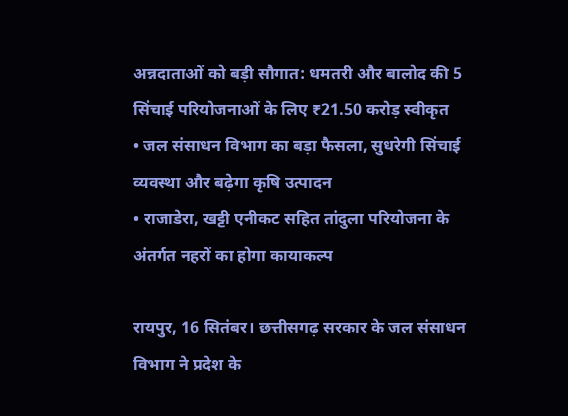अन्नदाताओं को बड़ी सौगात: धमतरी और बालोद की 5 सिंचाई परियोजनाओं के लिए ₹21.50 करोड़ स्वीकृत
• जल संसाधन विभाग का बड़ा फैसला, सुधरेगी सिंचाई व्यवस्था और बढ़ेगा कृषि उत्पादन
• राजाडेरा, खट्टी एनीकट सहित तांदुला परियोजना के अंतर्गत नहरों का होगा कायाकल्प

रायपुर, 16 सितंबर। छत्तीसगढ़ सरकार के जल संसाधन विभाग ने प्रदेश के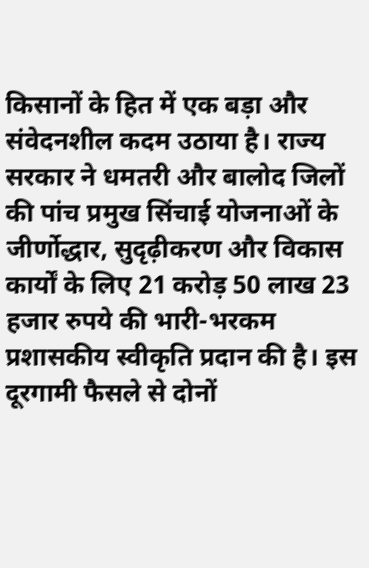किसानों के हित में एक बड़ा और संवेदनशील कदम उठाया है। राज्य सरकार ने धमतरी और बालोद जिलों की पांच प्रमुख सिंचाई योजनाओं के जीर्णोद्धार, सुदृढ़ीकरण और विकास कार्यों के लिए 21 करोड़ 50 लाख 23 हजार रुपये की भारी-भरकम प्रशासकीय स्वीकृति प्रदान की है। इस दूरगामी फैसले से दोनों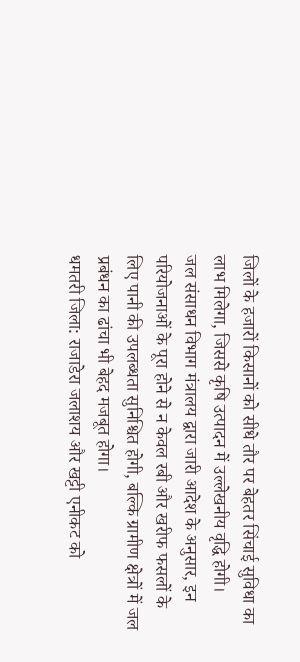जिलों के हजारों किसानों को सीधे तौर पर बेहतर सिंचाई सुविधा का लाभ मिलेगा, जिससे कृषि उत्पादन में उल्लेखनीय वृद्धि होगी।
जल संसाधन विभाग मंत्रालय द्वारा जारी आदेश के अनुसार, इन परियोजनाओं के पूरा होने से न केवल रबी और खरीफ फसलों के लिए पानी की उपलब्धता सुनिश्चित होगी, बल्कि ग्रामीण क्षेत्रों में जल प्रबंधन का ढांचा भी बेहद मजबूत होगा।
धमतरी जिला: राजाडेरा जलाशय और खट्टी एनीकट को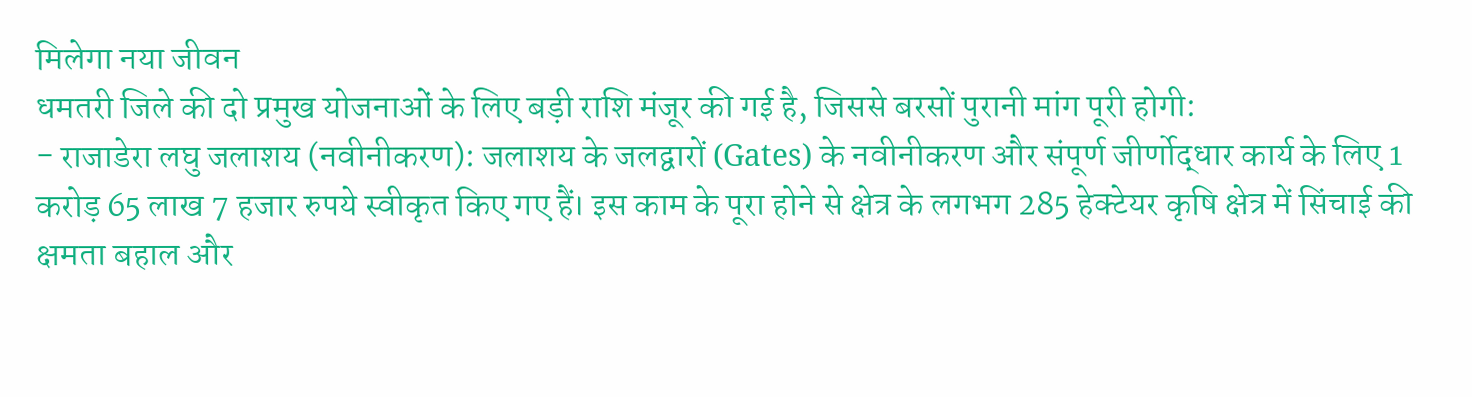मिलेगा नया जीवन
धमतरी जिले की दो प्रमुख योजनाओं के लिए बड़ी राशि मंजूर की गई है, जिससे बरसों पुरानी मांग पूरी होगी:
- राजाडेरा लघु जलाशय (नवीनीकरण): जलाशय के जलद्वारों (Gates) के नवीनीकरण और संपूर्ण जीर्णोद्धार कार्य के लिए 1 करोड़ 65 लाख 7 हजार रुपये स्वीकृत किए गए हैं। इस काम के पूरा होने से क्षेत्र के लगभग 285 हेक्टेयर कृषि क्षेत्र में सिंचाई की क्षमता बहाल और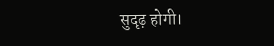सुदृढ़ होगी।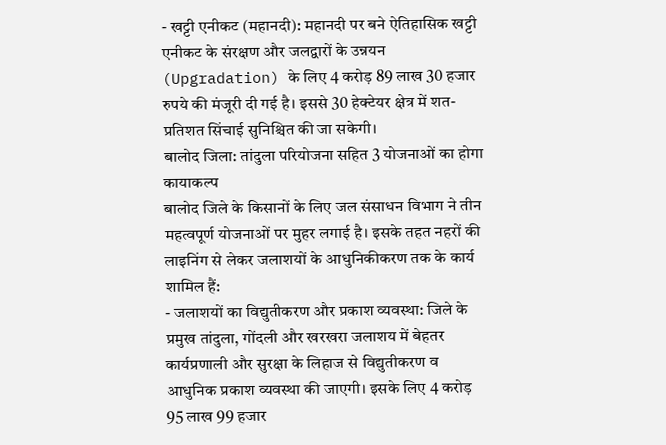- खट्टी एनीकट (महानदी): महानदी पर बने ऐतिहासिक खट्टी एनीकट के संरक्षण और जलद्वारों के उन्नयन (Upgradation) के लिए 4 करोड़ 89 लाख 30 हजार रुपये की मंजूरी दी गई है। इससे 30 हेक्टेयर क्षेत्र में शत-प्रतिशत सिंचाई सुनिश्चित की जा सकेगी।
बालोद जिला: तांदुला परियोजना सहित 3 योजनाओं का होगा कायाकल्प
बालोद जिले के किसानों के लिए जल संसाधन विभाग ने तीन महत्वपूर्ण योजनाओं पर मुहर लगाई है। इसके तहत नहरों की लाइनिंग से लेकर जलाशयों के आधुनिकीकरण तक के कार्य शामिल हैं:
- जलाशयों का विद्युतीकरण और प्रकाश व्यवस्था: जिले के प्रमुख तांदुला, गोंदली और खरखरा जलाशय में बेहतर कार्यप्रणाली और सुरक्षा के लिहाज से विद्युतीकरण व आधुनिक प्रकाश व्यवस्था की जाएगी। इसके लिए 4 करोड़ 95 लाख 99 हजार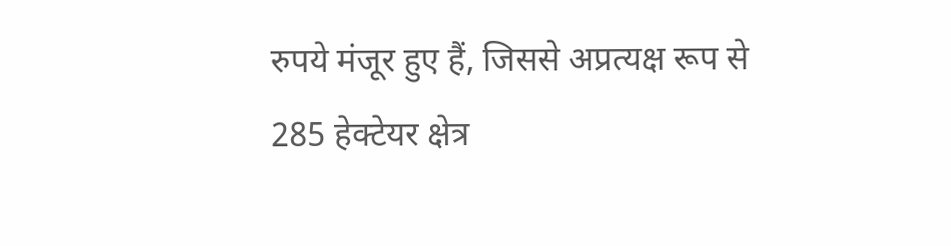रुपये मंजूर हुए हैं, जिससे अप्रत्यक्ष रूप से 285 हेक्टेयर क्षेत्र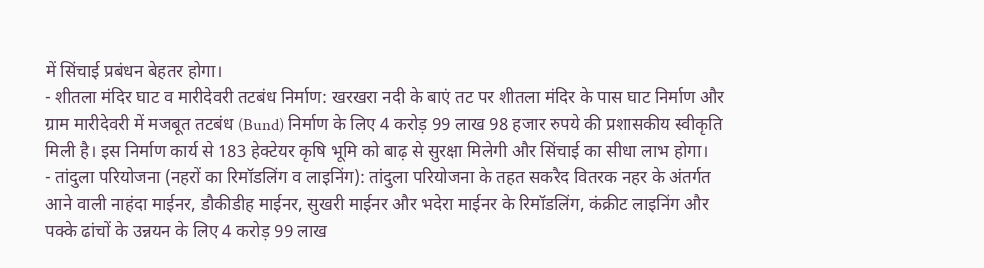में सिंचाई प्रबंधन बेहतर होगा।
- शीतला मंदिर घाट व मारीदेवरी तटबंध निर्माण: खरखरा नदी के बाएं तट पर शीतला मंदिर के पास घाट निर्माण और ग्राम मारीदेवरी में मजबूत तटबंध (Bund) निर्माण के लिए 4 करोड़ 99 लाख 98 हजार रुपये की प्रशासकीय स्वीकृति मिली है। इस निर्माण कार्य से 183 हेक्टेयर कृषि भूमि को बाढ़ से सुरक्षा मिलेगी और सिंचाई का सीधा लाभ होगा।
- तांदुला परियोजना (नहरों का रिमॉडलिंग व लाइनिंग): तांदुला परियोजना के तहत सकरैद वितरक नहर के अंतर्गत आने वाली नाहंदा माईनर, डौकीडीह माईनर, सुखरी माईनर और भदेरा माईनर के रिमॉडलिंग, कंक्रीट लाइनिंग और पक्के ढांचों के उन्नयन के लिए 4 करोड़ 99 लाख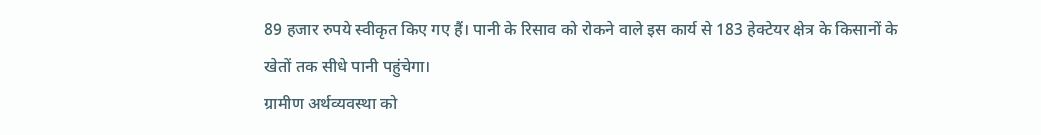89 हजार रुपये स्वीकृत किए गए हैं। पानी के रिसाव को रोकने वाले इस कार्य से 183 हेक्टेयर क्षेत्र के किसानों के खेतों तक सीधे पानी पहुंचेगा।
ग्रामीण अर्थव्यवस्था को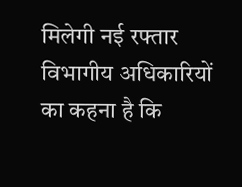मिलेगी नई रफ्तार
विभागीय अधिकारियों का कहना है कि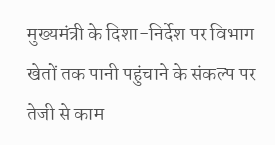मुख्यमंत्री के दिशा-निर्देश पर विभाग खेतों तक पानी पहुंचाने के संकल्प पर तेजी से काम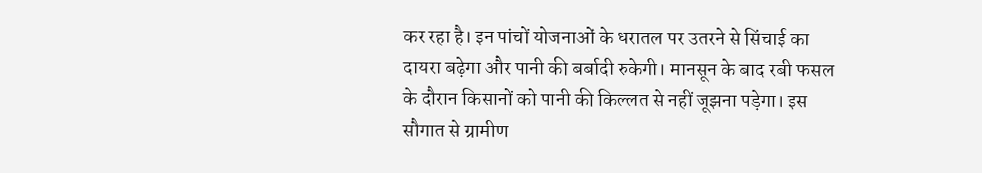कर रहा है। इन पांचों योजनाओं के धरातल पर उतरने से सिंचाई का दायरा बढ़ेगा और पानी की बर्बादी रुकेगी। मानसून के बाद रबी फसल के दौरान किसानों को पानी की किल्लत से नहीं जूझना पड़ेगा। इस सौगात से ग्रामीण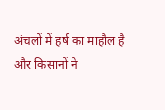अंचलों में हर्ष का माहौल है और किसानों ने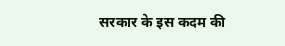सरकार के इस कदम की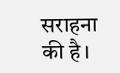सराहना की है।